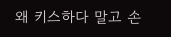왜 키스하다 말고 손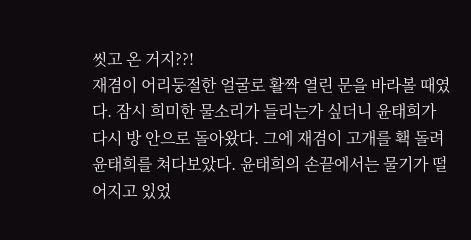씻고 온 거지??!
재겸이 어리둥절한 얼굴로 활짝 열린 문을 바라볼 때였다. 잠시 희미한 물소리가 들리는가 싶더니 윤태희가 다시 방 안으로 돌아왔다. 그에 재겸이 고개를 홱 돌려 윤태희를 쳐다보았다. 윤태희의 손끝에서는 물기가 떨어지고 있었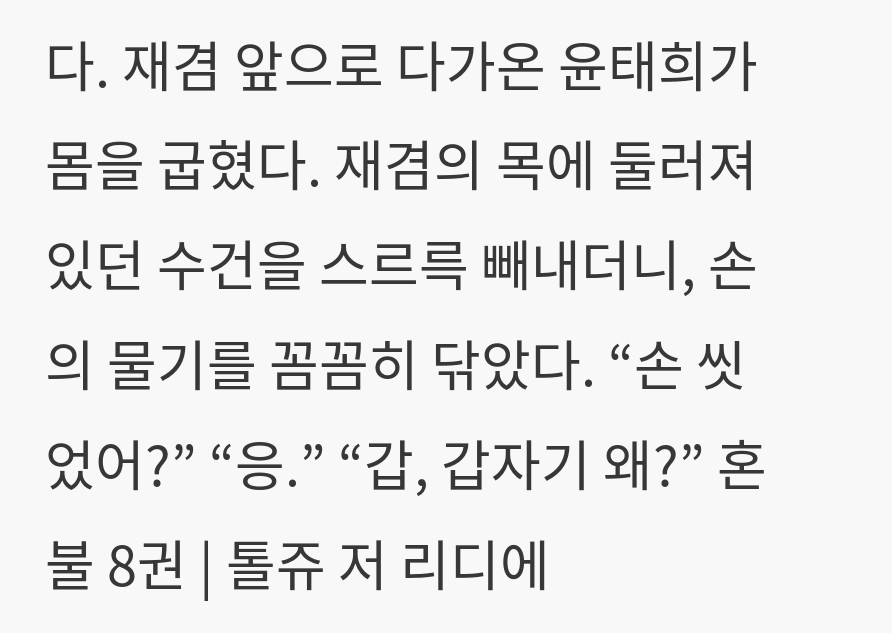다. 재겸 앞으로 다가온 윤태희가 몸을 굽혔다. 재겸의 목에 둘러져 있던 수건을 스르륵 빼내더니, 손의 물기를 꼼꼼히 닦았다. “손 씻었어?” “응.” “갑, 갑자기 왜?” 혼불 8권 | 톨쥬 저 리디에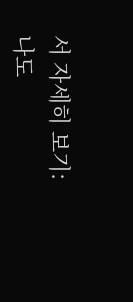서 자세히 보기:
나도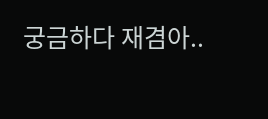궁금하다 재겸아..